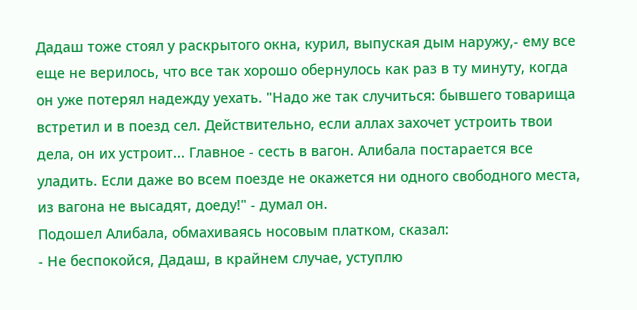Дадаш тоже стоял у раскрытого окна, курил, выпуская дым наружу,- ему все еще не верилось, что все так хорошо обернулось как раз в ту минуту, когда он уже потерял надежду уехать. "Надо же так случиться: бывшего товарища встретил и в поезд сел. Действительно, если аллах захочет устроить твои дела, он их устроит... Главное - сесть в вагон. Алибала постарается все уладить. Если даже во всем поезде не окажется ни одного свободного места, из вагона не высадят, доеду!" - думал он.
Подошел Алибала, обмахиваясь носовым платком, сказал:
- Не беспокойся, Дадаш, в крайнем случае, уступлю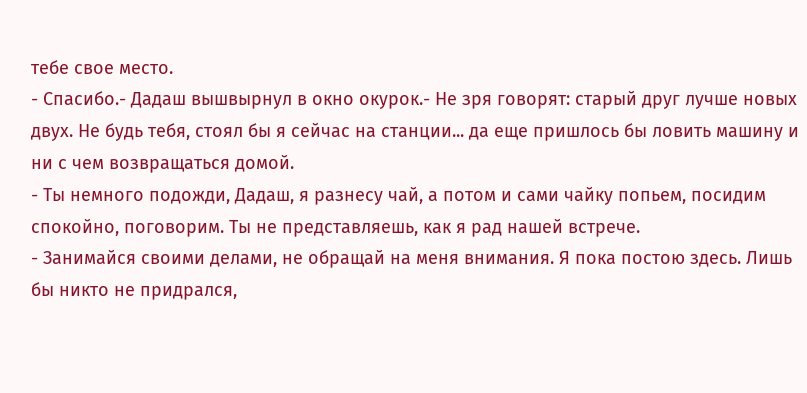тебе свое место.
- Спасибо.- Дадаш вышвырнул в окно окурок.- Не зря говорят: старый друг лучше новых двух. Не будь тебя, стоял бы я сейчас на станции... да еще пришлось бы ловить машину и ни с чем возвращаться домой.
- Ты немного подожди, Дадаш, я разнесу чай, а потом и сами чайку попьем, посидим спокойно, поговорим. Ты не представляешь, как я рад нашей встрече.
- Занимайся своими делами, не обращай на меня внимания. Я пока постою здесь. Лишь бы никто не придрался,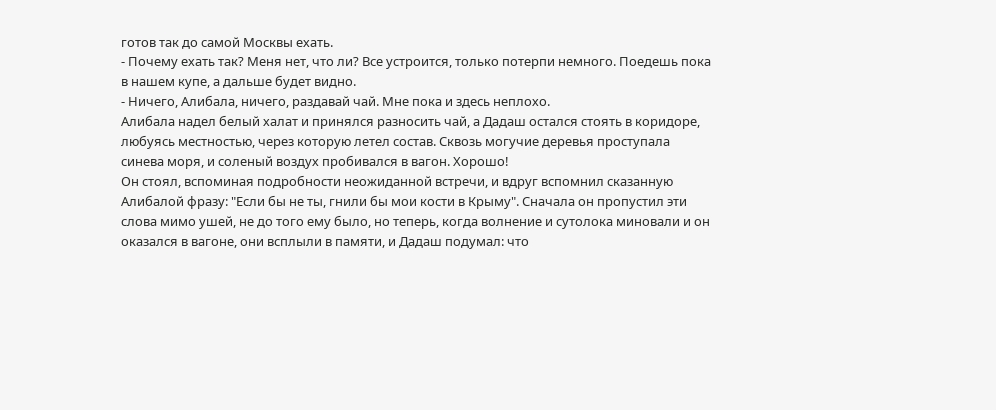готов так до самой Москвы ехать.
- Почему ехать так? Меня нет, что ли? Все устроится, только потерпи немного. Поедешь пока в нашем купе, а дальше будет видно.
- Ничего, Алибала, ничего, раздавай чай. Мне пока и здесь неплохо.
Алибала надел белый халат и принялся разносить чай, а Дадаш остался стоять в коридоре, любуясь местностью, через которую летел состав. Сквозь могучие деревья проступала синева моря, и соленый воздух пробивался в вагон. Хорошо!
Он стоял, вспоминая подробности неожиданной встречи, и вдруг вспомнил сказанную Алибалой фразу: "Если бы не ты, гнили бы мои кости в Крыму". Сначала он пропустил эти слова мимо ушей, не до того ему было, но теперь, когда волнение и сутолока миновали и он оказался в вагоне, они всплыли в памяти, и Дадаш подумал: что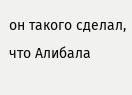он такого сделал, что Алибала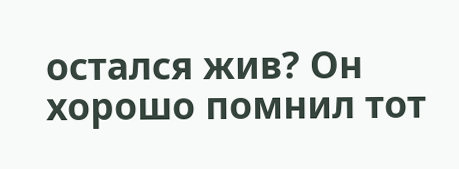остался жив? Он хорошо помнил тот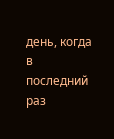день, когда в последний раз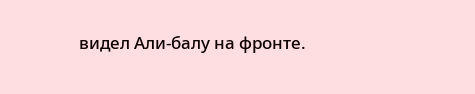видел Али-балу на фронте.